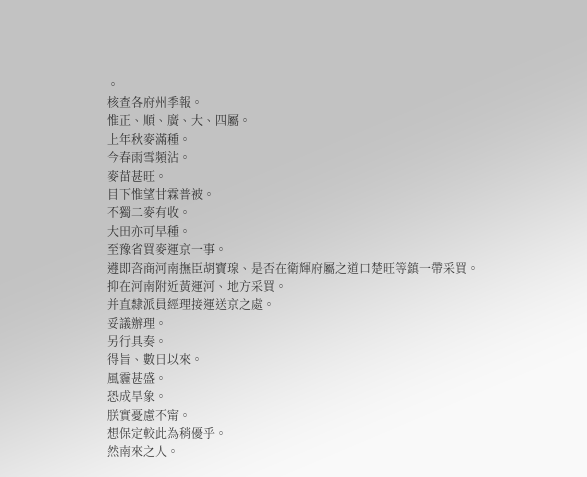。
核查各府州季報。
惟正、順、廣、大、四屬。
上年秋麥滿種。
今春雨雪頻沾。
麥苗甚旺。
目下惟望甘霖普被。
不獨二麥有收。
大田亦可早種。
至豫省買麥運京一事。
遵即咨商河南撫臣胡寶瑔、是否在衛輝府屬之道口楚旺等鎮一帶采買。
抑在河南附近黃運河、地方采買。
并直隸派員經理接運送京之處。
妥議辦理。
另行具奏。
得旨、數日以來。
風霾甚盛。
恐成旱象。
朕實憂慮不甯。
想保定較此為稍優乎。
然南來之人。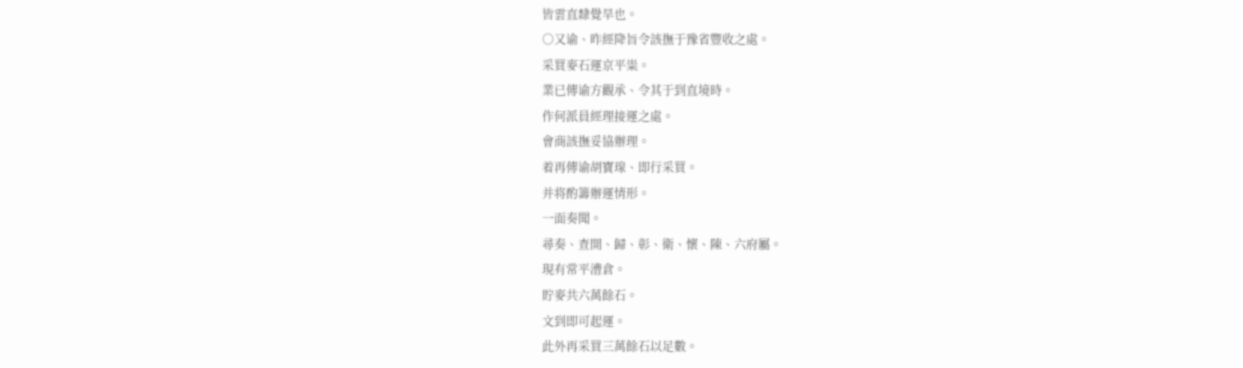皆雲直隸覺旱也。
○又谕、昨經降旨令該撫于豫省豐收之處。
采買麥石運京平粜。
業已傳谕方觀承、令其于到直境時。
作何派員經理接運之處。
會商該撫妥協辦理。
着再傳谕胡寶瑔、即行采買。
并将酌籌辦運情形。
一面奏聞。
尋奏、查開、歸、彰、衛、懷、陳、六府屬。
現有常平漕倉。
貯麥共六萬餘石。
文到即可起運。
此外再采買三萬餘石以足數。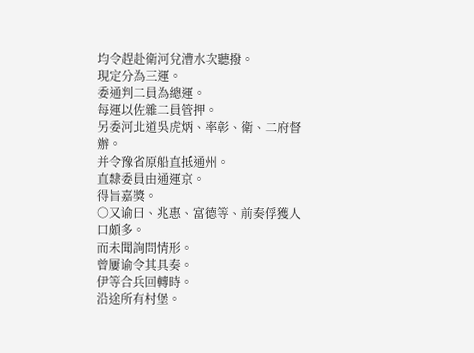均令趕赴衛河兌漕水次聽撥。
現定分為三運。
委通判二員為總運。
每運以佐雜二員管押。
另委河北道吳虎炳、率彰、衛、二府督辦。
并令豫省原船直抵通州。
直隸委員由通運京。
得旨嘉獎。
○又谕曰、兆惠、富德等、前奏俘獲人口頗多。
而未聞詢問情形。
曾屢谕令其具奏。
伊等合兵回轉時。
沿途所有村堡。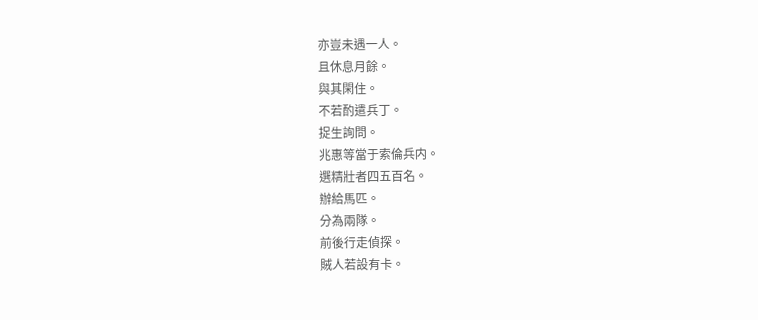亦豈未遇一人。
且休息月餘。
與其閑住。
不若酌遣兵丁。
捉生詢問。
兆惠等當于索倫兵内。
選精壯者四五百名。
辦給馬匹。
分為兩隊。
前後行走偵探。
賊人若設有卡。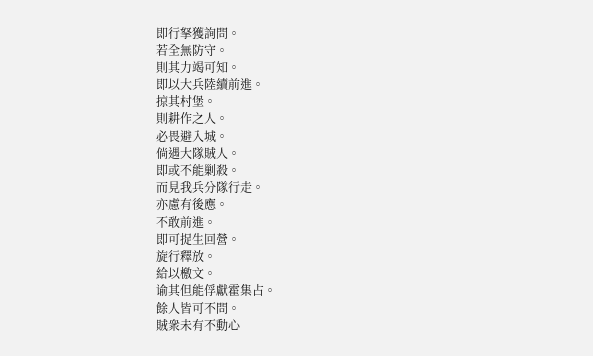即行拏獲詢問。
若全無防守。
則其力竭可知。
即以大兵陸續前進。
掠其村堡。
則耕作之人。
必畏避入城。
倘遇大隊賊人。
即或不能剿殺。
而見我兵分隊行走。
亦慮有後應。
不敢前進。
即可捉生回營。
旋行釋放。
給以檄文。
谕其但能俘獻霍集占。
餘人皆可不問。
賊衆未有不動心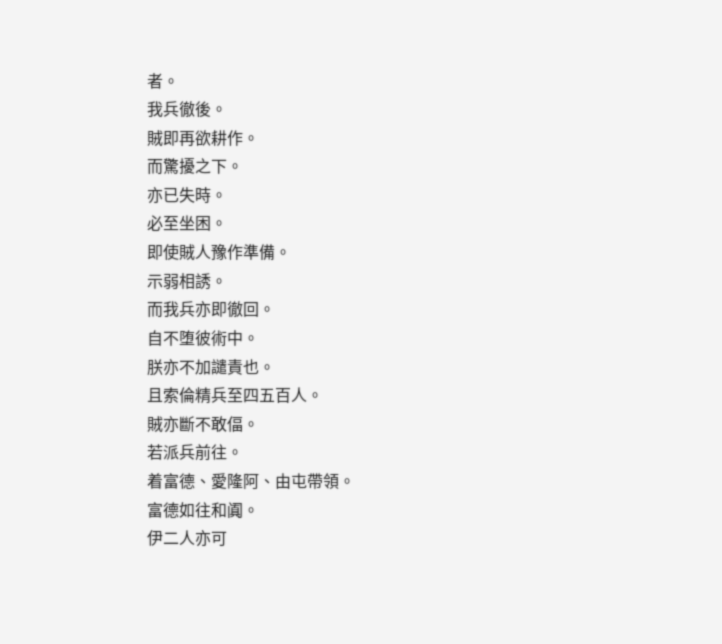者。
我兵徹後。
賊即再欲耕作。
而驚擾之下。
亦已失時。
必至坐困。
即使賊人豫作準備。
示弱相誘。
而我兵亦即徹回。
自不堕彼術中。
朕亦不加譴責也。
且索倫精兵至四五百人。
賊亦斷不敢偪。
若派兵前往。
着富德、愛隆阿、由屯帶領。
富德如往和阗。
伊二人亦可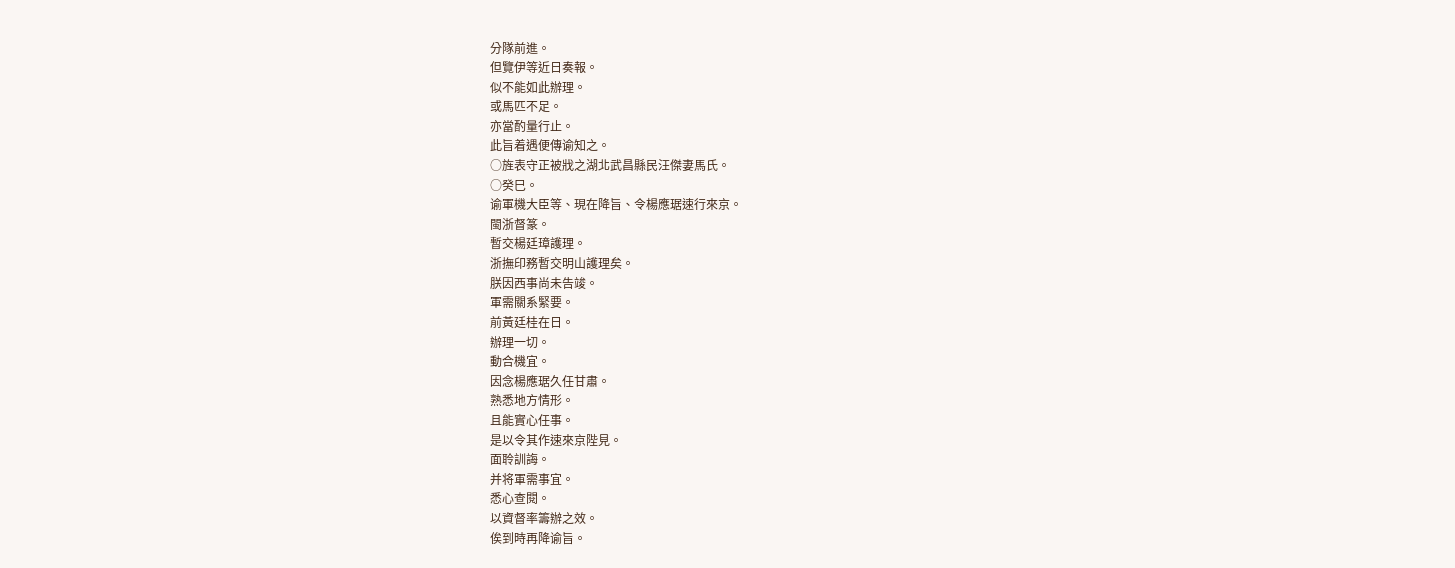分隊前進。
但覽伊等近日奏報。
似不能如此辦理。
或馬匹不足。
亦當酌量行止。
此旨着遇便傳谕知之。
○旌表守正被戕之湖北武昌縣民汪傑妻馬氏。
○癸巳。
谕軍機大臣等、現在降旨、令楊應琚速行來京。
閩浙督篆。
暫交楊廷璋護理。
浙撫印務暫交明山護理矣。
朕因西事尚未告竣。
軍需關系緊要。
前黃廷桂在日。
辦理一切。
動合機宜。
因念楊應琚久任甘肅。
熟悉地方情形。
且能實心任事。
是以令其作速來京陛見。
面聆訓誨。
并将軍需事宜。
悉心查閱。
以資督率籌辦之效。
俟到時再降谕旨。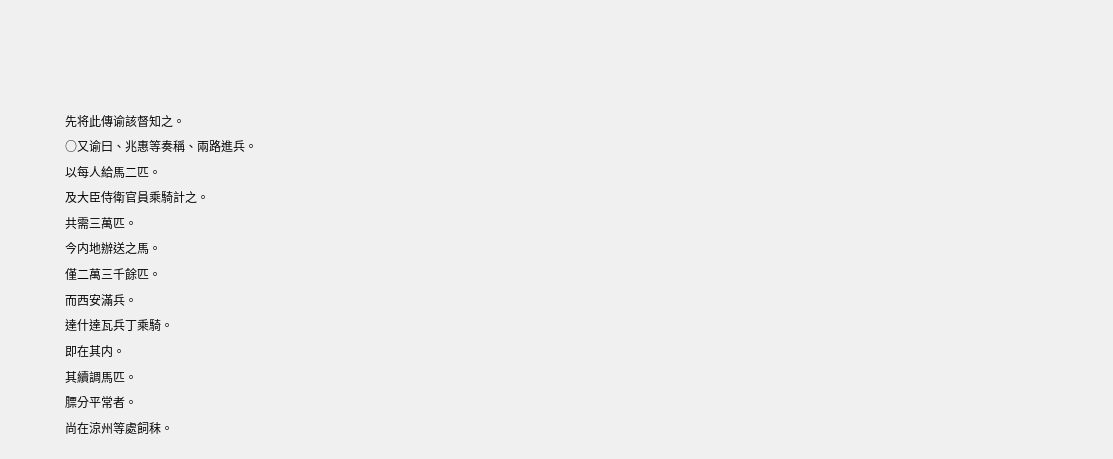先将此傳谕該督知之。
○又谕曰、兆惠等奏稱、兩路進兵。
以每人給馬二匹。
及大臣侍衛官員乘騎計之。
共需三萬匹。
今内地辦送之馬。
僅二萬三千餘匹。
而西安滿兵。
達什達瓦兵丁乘騎。
即在其内。
其續調馬匹。
膘分平常者。
尚在涼州等處飼秣。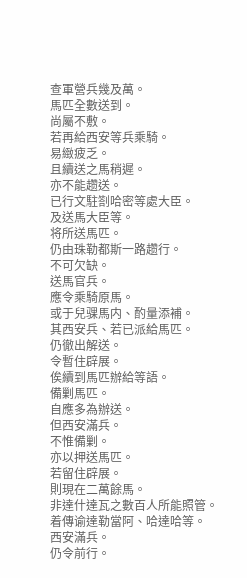查軍營兵幾及萬。
馬匹全數送到。
尚屬不敷。
若再給西安等兵乘騎。
易緻疲乏。
且續送之馬稍遲。
亦不能趱送。
已行文駐劄哈密等處大臣。
及送馬大臣等。
将所送馬匹。
仍由珠勒都斯一路趱行。
不可欠缺。
送馬官兵。
應令乘騎原馬。
或于兒骒馬内、酌量添補。
其西安兵、若已派給馬匹。
仍徹出解送。
令暫住辟展。
俟續到馬匹辦給等語。
備剿馬匹。
自應多為辦送。
但西安滿兵。
不惟備剿。
亦以押送馬匹。
若留住辟展。
則現在二萬餘馬。
非達什達瓦之數百人所能照管。
着傳谕達勒當阿、哈達哈等。
西安滿兵。
仍令前行。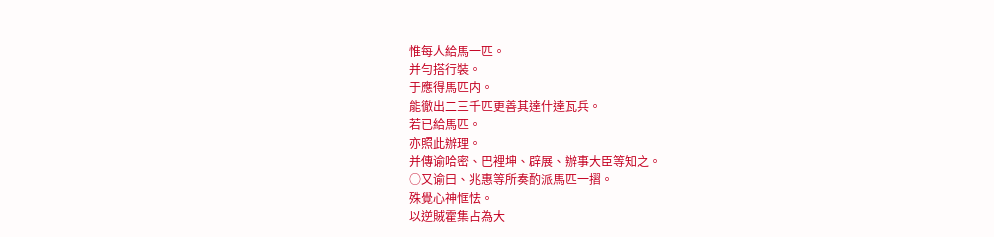惟每人給馬一匹。
并勻搭行裝。
于應得馬匹内。
能徹出二三千匹更善其達什達瓦兵。
若已給馬匹。
亦照此辦理。
并傳谕哈密、巴裡坤、辟展、辦事大臣等知之。
○又谕曰、兆惠等所奏酌派馬匹一摺。
殊覺心神恇怯。
以逆賊霍集占為大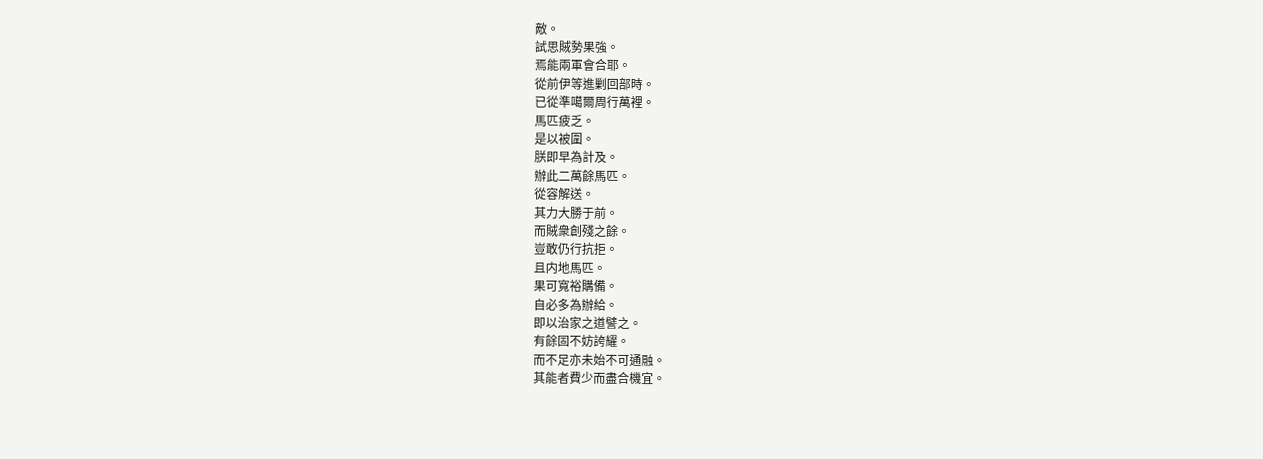敵。
試思賊勢果強。
焉能兩軍會合耶。
從前伊等進剿回部時。
已從準噶爾周行萬裡。
馬匹疲乏。
是以被圍。
朕即早為計及。
辦此二萬餘馬匹。
從容解送。
其力大勝于前。
而賊衆創殘之餘。
豈敢仍行抗拒。
且内地馬匹。
果可寬裕購備。
自必多為辦給。
即以治家之道譬之。
有餘固不妨誇耀。
而不足亦未始不可通融。
其能者費少而盡合機宜。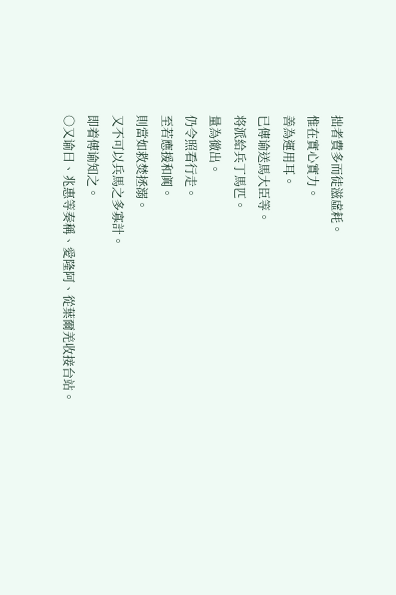拙者費多而徒滋虛耗。
惟在實心實力。
善為運用耳。
已傳谕送馬大臣等。
将派給兵丁馬匹。
量為徹出。
仍令照看行走。
至若應援和阗。
則當如救焚拯溺。
又不可以兵馬之多寡計。
即着傳谕知之。
○又谕曰、兆惠等奏稱、愛隆阿、從葉爾羌收接台站。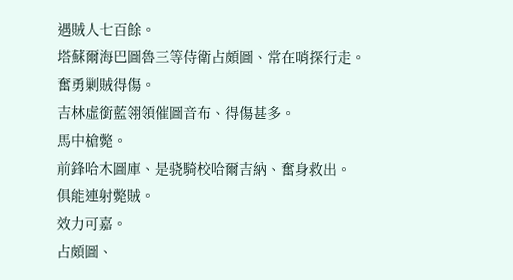遇賊人七百餘。
塔蘇爾海巴圖魯三等侍衛占頗圖、常在哨探行走。
奮勇剿賊得傷。
吉林虛銜藍翎領催圖音布、得傷甚多。
馬中槍斃。
前鋒哈木圖庫、是骁騎校哈爾吉納、奮身救出。
俱能連射斃賊。
效力可嘉。
占頗圖、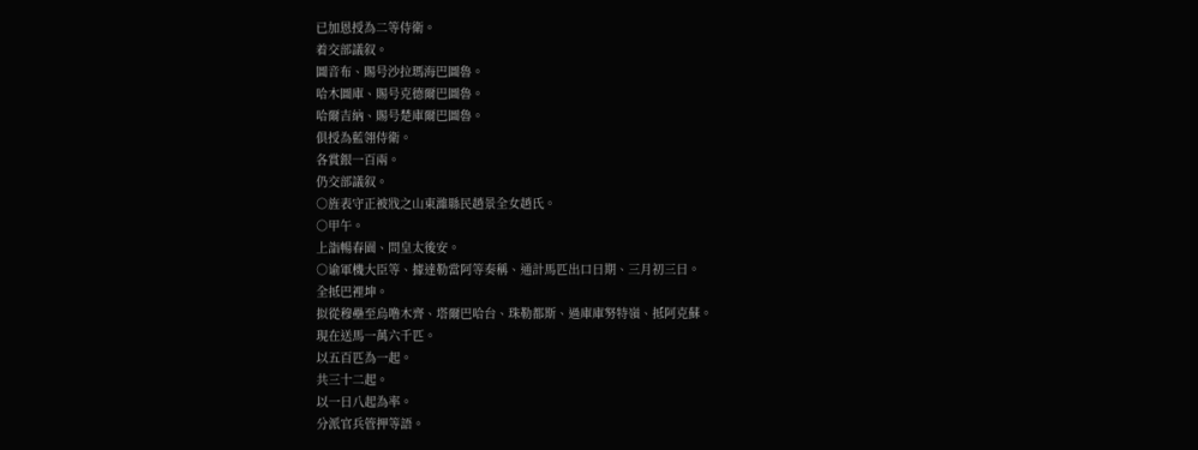已加恩授為二等侍衛。
着交部議叙。
圖音布、賜号沙拉瑪海巴圖魯。
哈木圖庫、賜号克德爾巴圖魯。
哈爾吉納、賜号楚庫爾巴圖魯。
俱授為藍翎侍衛。
各賞銀一百兩。
仍交部議叙。
○旌表守正被戕之山東濰縣民趙景全女趙氏。
○甲午。
上詣暢春園、問皇太後安。
○谕軍機大臣等、據達勒當阿等奏稱、通計馬匹出口日期、三月初三日。
全抵巴裡坤。
拟從穆壘至烏噜木齊、塔爾巴哈台、珠勒都斯、過庫庫努特嶺、抵阿克蘇。
現在送馬一萬六千匹。
以五百匹為一起。
共三十二起。
以一日八起為率。
分派官兵管押等語。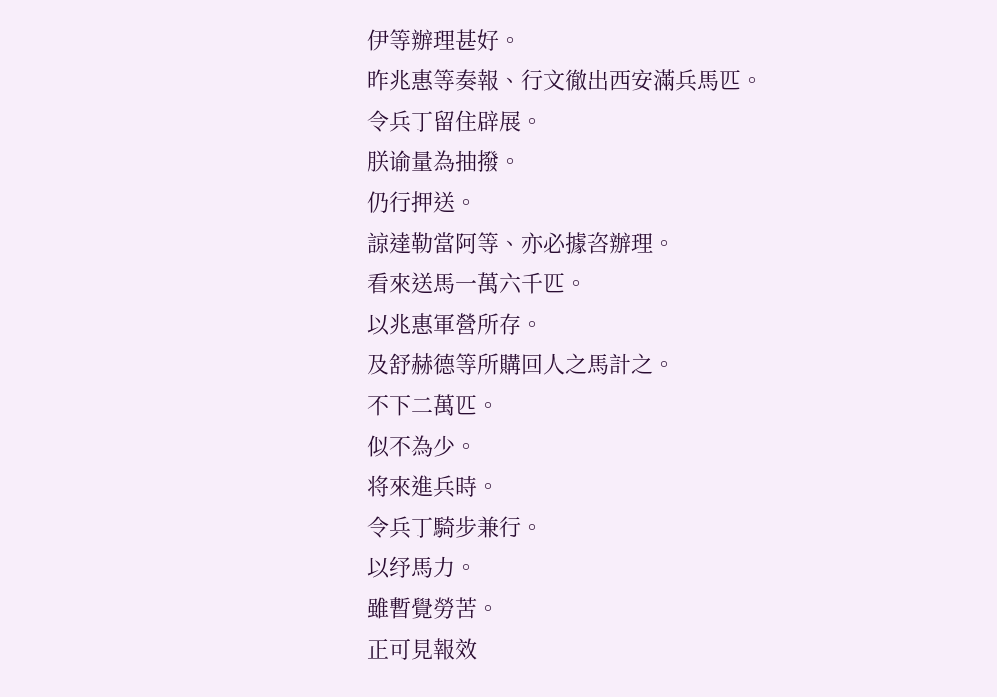伊等辦理甚好。
昨兆惠等奏報、行文徹出西安滿兵馬匹。
令兵丁留住辟展。
朕谕量為抽撥。
仍行押送。
諒達勒當阿等、亦必據咨辦理。
看來送馬一萬六千匹。
以兆惠軍營所存。
及舒赫德等所購回人之馬計之。
不下二萬匹。
似不為少。
将來進兵時。
令兵丁騎步兼行。
以纾馬力。
雖暫覺勞苦。
正可見報效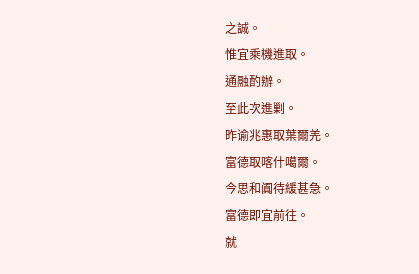之誠。
惟宜乘機進取。
通融酌辦。
至此次進剿。
昨谕兆惠取葉爾羌。
富德取喀什噶爾。
今思和阗待緩甚急。
富德即宜前往。
就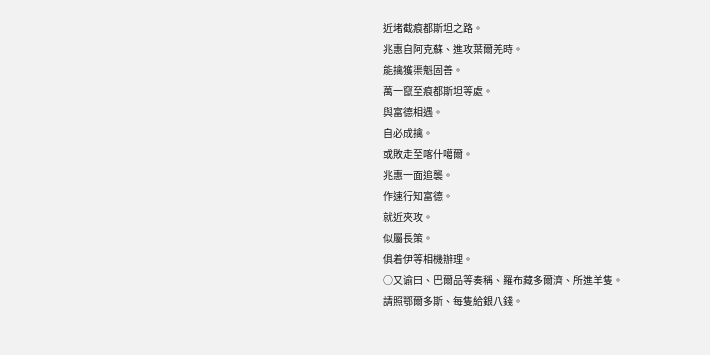近堵截痕都斯坦之路。
兆惠自阿克蘇、進攻葉爾羌時。
能擒獲渠魁固善。
萬一竄至痕都斯坦等處。
與富德相遇。
自必成擒。
或敗走至喀什噶爾。
兆惠一面追襲。
作速行知富德。
就近夾攻。
似屬長策。
俱着伊等相機辦理。
○又谕曰、巴爾品等奏稱、羅布藏多爾濟、所進羊隻。
請照鄂爾多斯、每隻給銀八錢。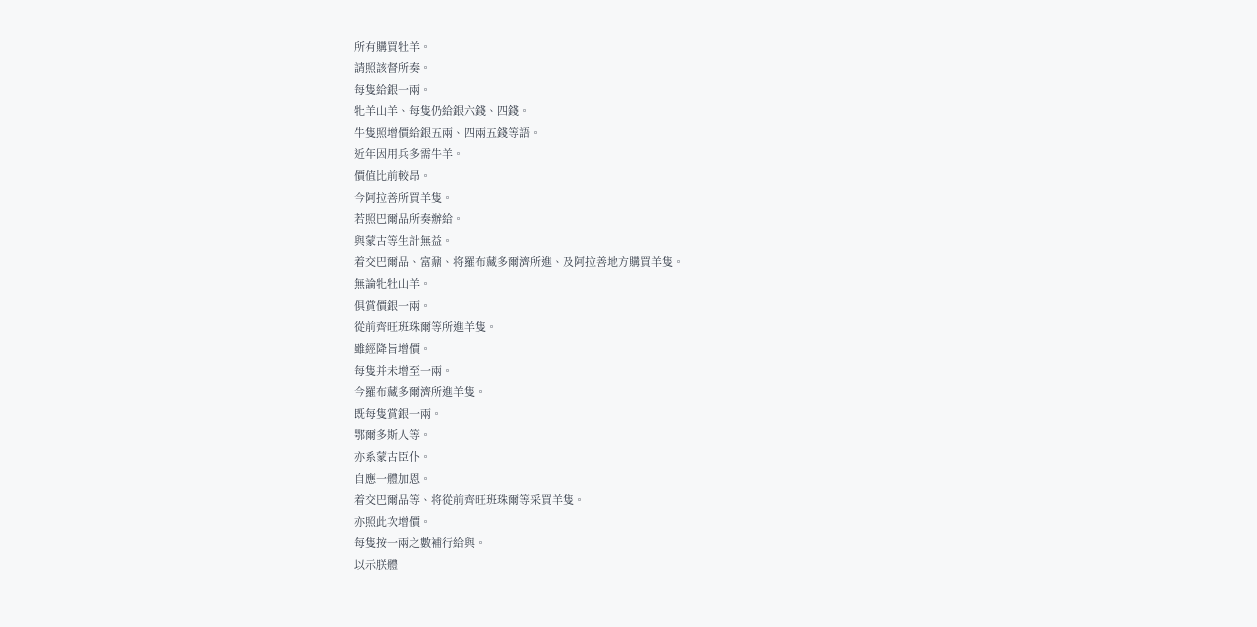所有購買牡羊。
請照該督所奏。
每隻給銀一兩。
牝羊山羊、每隻仍給銀六錢、四錢。
牛隻照增價給銀五兩、四兩五錢等語。
近年因用兵多需牛羊。
價值比前較昂。
今阿拉善所買羊隻。
若照巴爾品所奏辦給。
與蒙古等生計無益。
着交巴爾品、富鼐、将羅布藏多爾濟所進、及阿拉善地方購買羊隻。
無論牝牡山羊。
俱賞價銀一兩。
從前齊旺班珠爾等所進羊隻。
雖經降旨增價。
每隻并未增至一兩。
今羅布藏多爾濟所進羊隻。
既每隻賞銀一兩。
鄂爾多斯人等。
亦系蒙古臣仆。
自應一體加恩。
着交巴爾品等、将從前齊旺班珠爾等采買羊隻。
亦照此次增價。
每隻按一兩之數補行給與。
以示朕體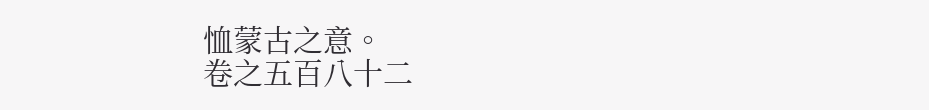恤蒙古之意。
卷之五百八十二